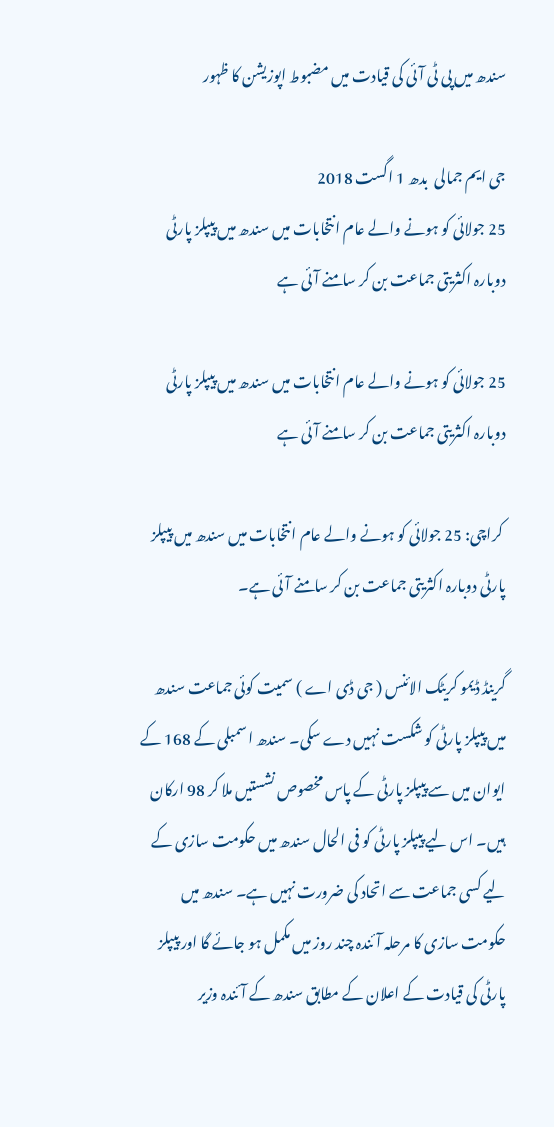سندھ میں پی ٹی آئی کی قیادت میں مضبوط اپوزیشن کا ظہور

جی ایم جمالی  بدھ 1 اگست 2018
25 جولائی کو ہونے والے عام انتخابات میں سندھ میں پیپلز پارٹی دوبارہ اکثریتی جماعت بن کر سامنے آئی ہے

25 جولائی کو ہونے والے عام انتخابات میں سندھ میں پیپلز پارٹی دوبارہ اکثریتی جماعت بن کر سامنے آئی ہے

 کراچی: 25 جولائی کو ہونے والے عام انتخابات میں سندھ میں پیپلز پارٹی دوبارہ اکثریتی جماعت بن کر سامنے آئی ہے۔

گرینڈ ڈیمو کریٹک الائنس ( جی ڈی اے ) سمیت کوئی جماعت سندھ میں پیپلز پارٹی کو شکست نہیں دے سکی۔ سندھ اسمبلی کے 168 کے ایوان میں سے پیپلز پارٹی کے پاس مخصوص نشستیں ملا کر 98 ارکان ہیں۔ اس لیے پیپلز پارٹی کو فی الحال سندھ میں حکومت سازی کے لیے کسی جماعت سے اتحاد کی ضرورت نہیں ہے۔ سندھ میں حکومت سازی کا مرحلہ آئندہ چند روز میں مکمل ہو جائے گا اور پیپلز پارٹی کی قیادت کے اعلان کے مطابق سندھ کے آئندہ وزیر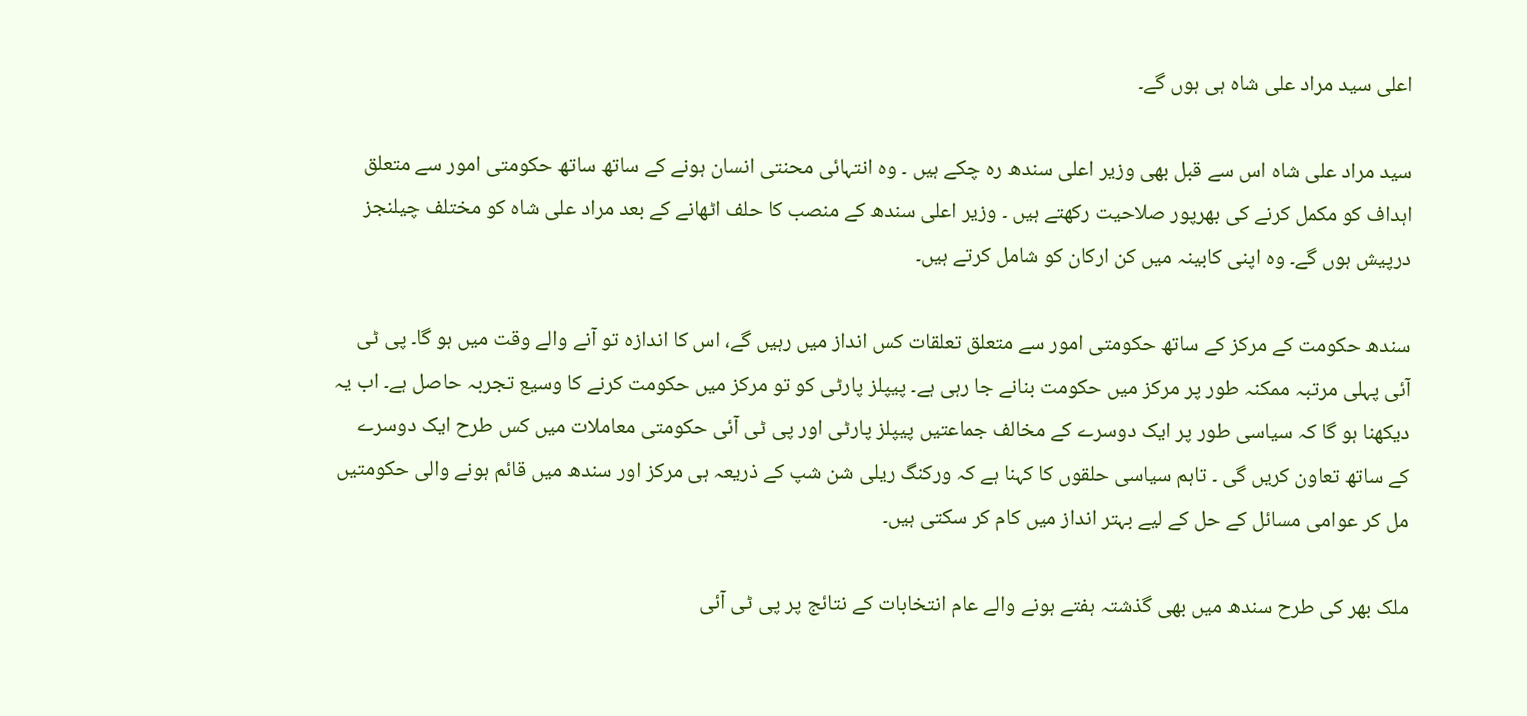اعلی سید مراد علی شاہ ہی ہوں گے۔

سید مراد علی شاہ اس سے قبل بھی وزیر اعلی سندھ رہ چکے ہیں ۔ وہ انتہائی محنتی انسان ہونے کے ساتھ ساتھ حکومتی امور سے متعلق اہداف کو مکمل کرنے کی بھرپور صلاحیت رکھتے ہیں ۔ وزیر اعلی سندھ کے منصب کا حلف اٹھانے کے بعد مراد علی شاہ کو مختلف چیلنجز درپیش ہوں گے۔ وہ اپنی کابینہ میں کن ارکان کو شامل کرتے ہیں۔

سندھ حکومت کے مرکز کے ساتھ حکومتی امور سے متعلق تعلقات کس انداز میں رہیں گے، اس کا اندازہ تو آنے والے وقت میں ہو گا۔ پی ٹی آئی پہلی مرتبہ ممکنہ طور پر مرکز میں حکومت بنانے جا رہی ہے۔ پیپلز پارٹی کو تو مرکز میں حکومت کرنے کا وسیع تجربہ حاصل ہے۔ اب یہ دیکھنا ہو گا کہ سیاسی طور پر ایک دوسرے کے مخالف جماعتیں پیپلز پارٹی اور پی ٹی آئی حکومتی معاملات میں کس طرح ایک دوسرے کے ساتھ تعاون کریں گی ۔ تاہم سیاسی حلقوں کا کہنا ہے کہ ورکنگ ریلی شن شپ کے ذریعہ ہی مرکز اور سندھ میں قائم ہونے والی حکومتیں مل کر عوامی مسائل کے حل کے لیے بہتر انداز میں کام کر سکتی ہیں۔

ملک بھر کی طرح سندھ میں بھی گذشتہ ہفتے ہونے والے عام انتخابات کے نتائج پر پی ٹی آئی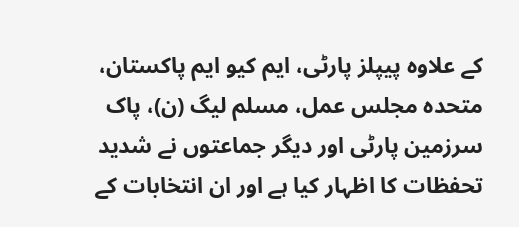کے علاوہ پیپلز پارٹی، ایم کیو ایم پاکستان، متحدہ مجلس عمل، مسلم لیگ (ن)، پاک سرزمین پارٹی اور دیگر جماعتوں نے شدید تحفظات کا اظہار کیا ہے اور ان انتخابات کے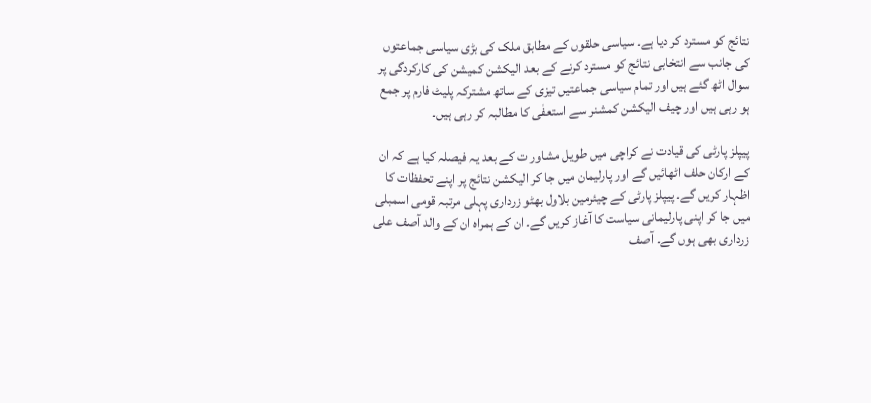نتائج کو مسترد کر دیا ہے۔ سیاسی حلقوں کے مطابق ملک کی بڑی سیاسی جماعتوں کی جانب سے انتخابی نتائج کو مسترد کرنے کے بعد الیکشن کمیشن کی کارکردگی پر سوال اٹھ گئے ہیں اور تمام سیاسی جماعتیں تیزی کے ساتھ مشترکہ پلیٹ فارم پر جمع ہو رہی ہیں اور چیف الیکشن کمشنر سے استعفٰی کا مطالبہ کر رہی ہیں۔

پیپلز پارٹی کی قیادت نے کراچی میں طویل مشاور ت کے بعد یہ فیصلہ کیا ہے کہ ان کے ارکان حلف اٹھائیں گے اور پارلیمان میں جا کر الیکشن نتائج پر اپنے تحفظات کا اظہار کریں گے۔ پیپلز پارٹی کے چیئرمین بلاول بھٹو زرداری پہلی مرتبہ قومی اسمبلی میں جا کر اپنی پارلیمانی سیاست کا آغاز کریں گے۔ ان کے ہمراہ ان کے والد آصف علی زرداری بھی ہوں گے۔ آصف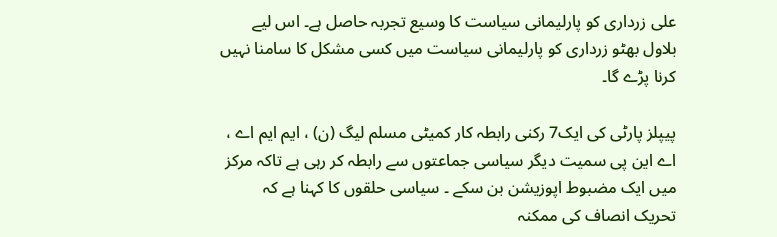علی زرداری کو پارلیمانی سیاست کا وسیع تجربہ حاصل ہے۔ اس لیے بلاول بھٹو زرداری کو پارلیمانی سیاست میں کسی مشکل کا سامنا نہیں کرنا پڑے گا۔

پیپلز پارٹی کی ایک7 رکنی رابطہ کار کمیٹی مسلم لیگ (ن) ، ایم ایم اے ، اے این پی سمیت دیگر سیاسی جماعتوں سے رابطہ کر رہی ہے تاکہ مرکز میں ایک مضبوط اپوزیشن بن سکے ۔ سیاسی حلقوں کا کہنا ہے کہ تحریک انصاف کی ممکنہ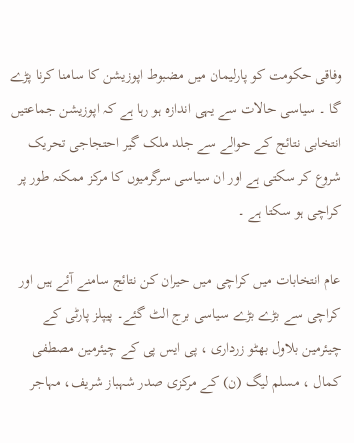وفاقی حکومت کو پارلیمان میں مضبوط اپوزیشن کا سامنا کرنا پڑے گا ۔ سیاسی حالات سے یہی اندازہ ہو رہا ہے کہ اپوزیشن جماعتیں انتخابی نتائج کے حوالے سے جلد ملک گیر احتجاجی تحریک شروع کر سکتی ہے اور ان سیاسی سرگرمیوں کا مرکز ممکنہ طور پر کراچی ہو سکتا ہے ۔

عام انتخابات میں کراچی میں حیران کن نتائج سامنے آئے ہیں اور کراچی سے بڑے بڑے سیاسی برج الٹ گئے۔ پیپلز پارٹی کے چیئرمین بلاول بھٹو زرداری ، پی ایس پی کے چیئرمین مصطفی کمال ، مسلم لیگ (ن) کے مرکزی صدر شہباز شریف، مہاجر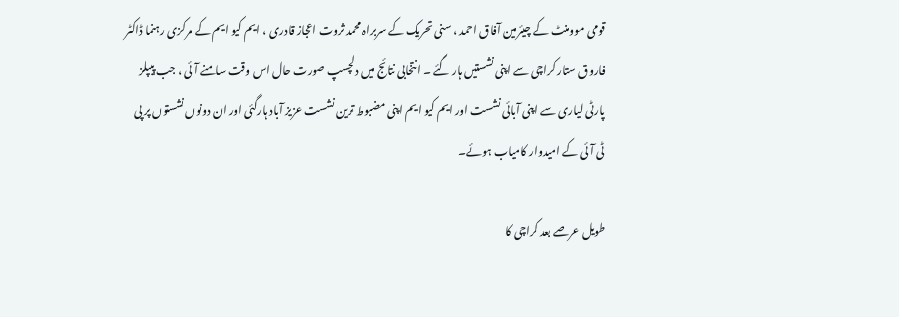قومی موومنٹ کے چیئرمین آفاق احمد ، سنی تحریک کے سربراہ محمد ثروت اعجاز قادری ، ایم کیو ایم کے مرکزی رہنما ڈاکٹر فاروق ستار کراچی سے اپنی نشستیں ہار گئے ۔ انتخابی نتائج میں دلچسپ صورت حال اس وقت سامنے آئی ، جب پیپلز پارٹی لیاری سے اپنی آبائی نشست اور ایم کیو ایم اپنی مضبوط ترین نشست عزیز آباد ہارگئی اور ان دونوں نشستوں پر پی ٹی آئی کے امیدوار کامیاب ہوئے۔

طویل عرصے بعد کراچی کا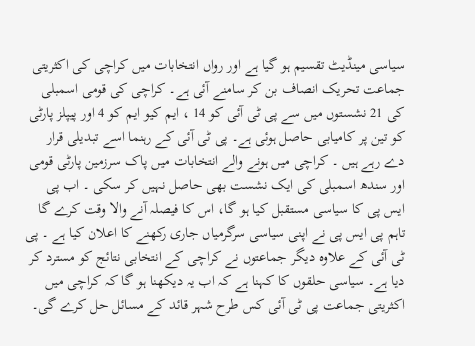سیاسی مینڈیٹ تقسیم ہو گیا ہے اور رواں انتخابات میں کراچی کی اکثریتی جماعت تحریک انصاف بن کر سامنے آئی ہے۔ کراچی کی قومی اسمبلی کی 21 نشستوں میں سے پی ٹی آئی کو 14 ، ایم کیو ایم کو 4 اور پیپلز پارٹی کو تین پر کامیابی حاصل ہوئی ہے۔ پی ٹی آئی کے رہنما اسے تبدیلی قرار دے رہے ہیں ۔ کراچی میں ہونے والے انتخابات میں پاک سرزمین پارٹی قومی اور سندھ اسمبلی کی ایک نشست بھی حاصل نہیں کر سکی ۔ اب پی ایس پی کا سیاسی مستقبل کیا ہو گا، اس کا فیصلہ آنے والا وقت کرے گا تاہم پی ایس پی نے اپنی سیاسی سرگرمیاں جاری رکھنے کا اعلان کیا ہے ۔ پی ٹی آئی کے علاوہ دیگر جماعتوں نے کراچی کے انتخابی نتائج کو مسترد کر دیا ہے۔ سیاسی حلقوں کا کہنا ہے کہ اب یہ دیکھنا ہو گا کہ کراچی میں اکثریتی جماعت پی ٹی آئی کس طرح شہر قائد کے مسائل حل کرے گی۔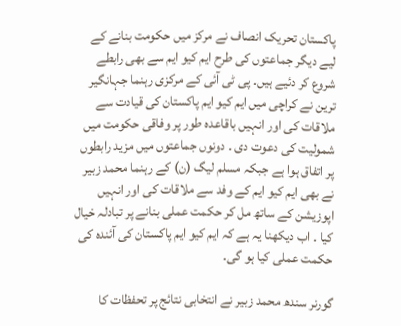پاکستان تحریک انصاف نے مرکز میں حکومت بنانے کے لیے دیگر جماعتوں کی طرح ایم کیو ایم سے بھی رابطے شروع کر دئیے ہیں۔ پی ٹی آئی کے مرکزی رہنما جہانگیر ترین نے کراچی میں ایم کیو ایم پاکستان کی قیادت سے ملاقات کی اور انہیں باقاعدہ طور پر وفاقی حکومت میں شمولیت کی دعوت دی ۔ دونوں جماعتوں میں مزید رابطوں پر اتفاق ہوا ہے جبکہ مسلم لیگ (ن) کے رہنما محمد زبیر نے بھی ایم کیو ایم کے وفد سے ملاقات کی اور انہیں اپوزیشن کے ساتھ مل کر حکمت عملی بنانے پر تبادلہ خیال کیا ۔ اب دیکھنا یہ ہے کہ ایم کیو ایم پاکستان کی آئندہ کی حکمت عملی کیا ہو گی۔

گورنر سندھ محمد زبیر نے انتخابی نتائج پر تحفظات کا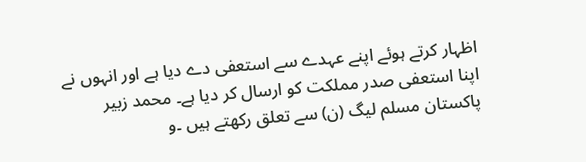اظہار کرتے ہوئے اپنے عہدے سے استعفی دے دیا ہے اور انہوں نے اپنا استعفی صدر مملکت کو ارسال کر دیا ہے۔ محمد زبیر پاکستان مسلم لیگ (ن) سے تعلق رکھتے ہیں ۔و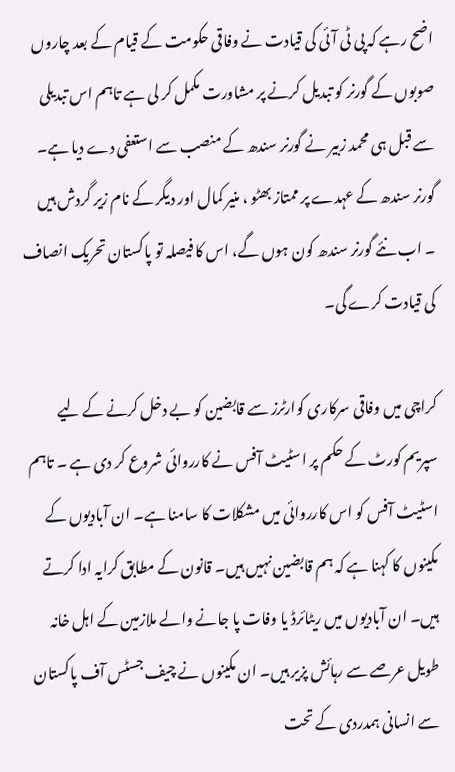اضح رہے کہ پی ٹی آئی کی قیادت نے وفاقی حکومت کے قیام کے بعد چاروں صوبوں کے گورنر کو تبدیل کرنے پر مشاورت مکمل کر لی ہے تاہم اس تبدیلی سے قبل ہی محمد زبیر نے گورنر سندھ کے منصب سے استعفی دے دیا ہے۔ گورنر سندھ کے عہدے پر ممتاز بھٹو ، منیر کمال اور دیگر کے نام زیر گردش ہیں ۔ اب نئے گورنر سندھ کون ہوں گے، اس کا فیصلہ تو پاکستان تحریک انصاف کی قیادت کرے گی۔

کراچی میں وفاقی سرکاری کوارٹرز سے قابضین کو بے دخل کرنے کے لیے سپریم کورٹ کے حکم پر اسٹیٹ آفس نے کارروائی شروع کر دی ہے ۔ تاہم اسٹیٹ آفس کو اس کارروائی میں مشکلات کا سامنا ہے۔ ان آبادیوں کے مکینوں کا کہنا ہے کہ ہم قابضین نہیں ہیں۔ قانون کے مطابق کرایہ ادا کرتے ہیں۔ ان آبادیوں میں ریٹائرڈ یا وفات پا جانے والے ملازمین کے اہل خانہ طویل عرصے سے رہائش پزیر ہیں۔ ان مکینوں نے چیف جسٹس آف پاکستان سے انسانی ہمدردی کے تحت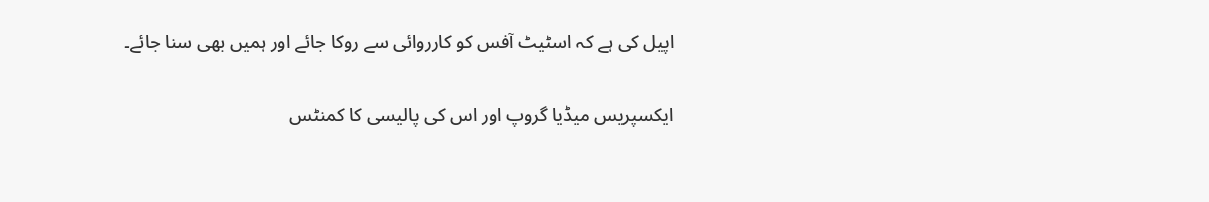اپیل کی ہے کہ اسٹیٹ آفس کو کارروائی سے روکا جائے اور ہمیں بھی سنا جائے۔

ایکسپریس میڈیا گروپ اور اس کی پالیسی کا کمنٹس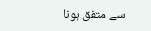سے متفق ہونا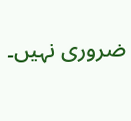ضروری نہیں۔